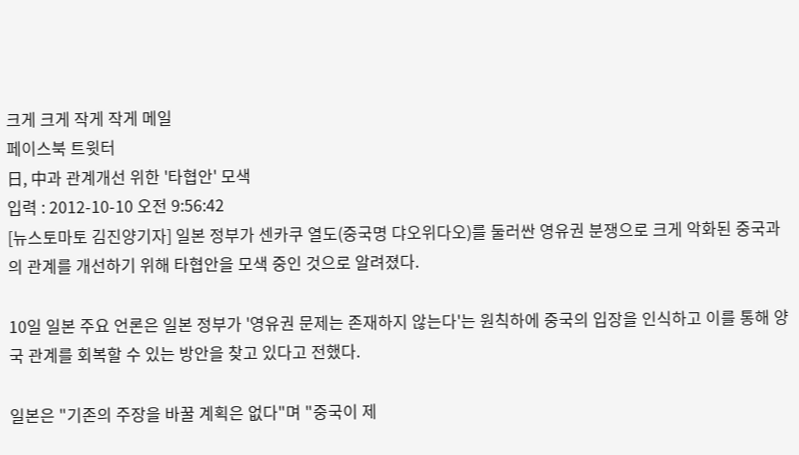크게 크게 작게 작게 메일
페이스북 트윗터
日, 中과 관계개선 위한 '타협안' 모색
입력 : 2012-10-10 오전 9:56:42
[뉴스토마토 김진양기자] 일본 정부가 센카쿠 열도(중국명 댜오위다오)를 둘러싼 영유권 분쟁으로 크게 악화된 중국과의 관계를 개선하기 위해 타협안을 모색 중인 것으로 알려졌다.

10일 일본 주요 언론은 일본 정부가 '영유권 문제는 존재하지 않는다'는 원칙하에 중국의 입장을 인식하고 이를 통해 양국 관계를 회복할 수 있는 방안을 찾고 있다고 전했다.

일본은 "기존의 주장을 바꿀 계획은 없다"며 "중국이 제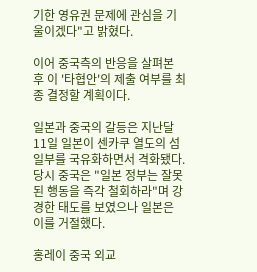기한 영유권 문제에 관심을 기울이겠다"고 밝혔다.

이어 중국측의 반응을 살펴본 후 이 '타협안'의 제출 여부를 최종 결정할 계획이다.

일본과 중국의 갈등은 지난달 11일 일본이 센카쿠 열도의 섬 일부를 국유화하면서 격화됐다. 당시 중국은 "일본 정부는 잘못된 행동을 즉각 철회하라"며 강경한 태도를 보였으나 일본은 이를 거절했다.

홍레이 중국 외교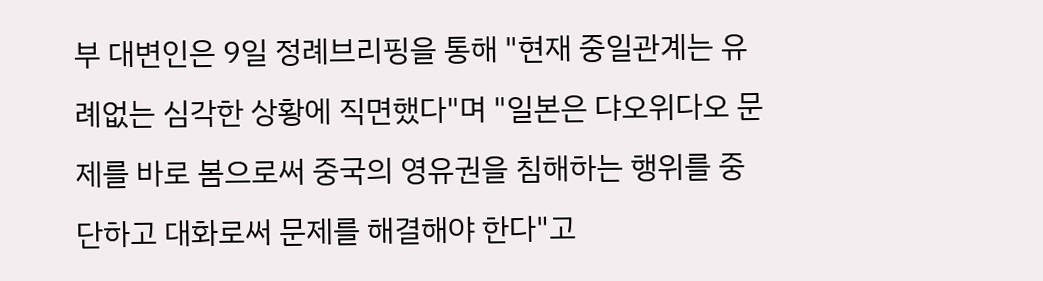부 대변인은 9일 정례브리핑을 통해 "현재 중일관계는 유례없는 심각한 상황에 직면했다"며 "일본은 댜오위다오 문제를 바로 봄으로써 중국의 영유권을 침해하는 행위를 중단하고 대화로써 문제를 해결해야 한다"고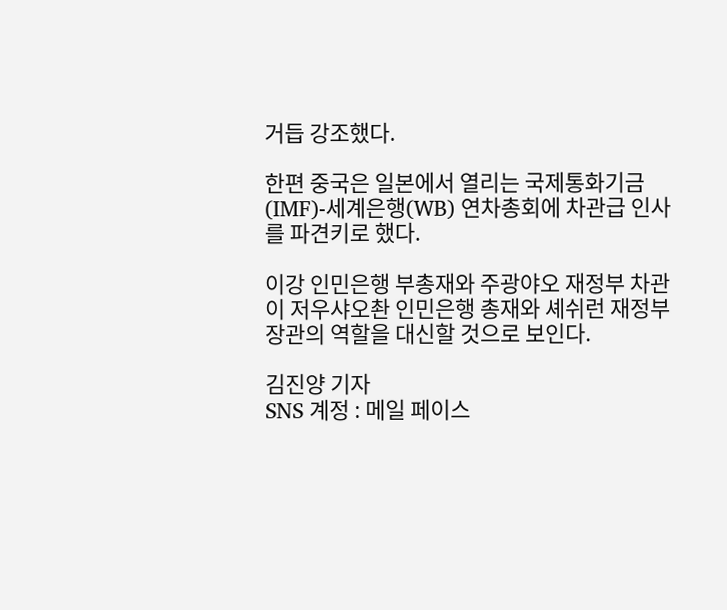거듭 강조했다.

한편 중국은 일본에서 열리는 국제통화기금(IMF)-세계은행(WB) 연차총회에 차관급 인사를 파견키로 했다.

이강 인민은행 부총재와 주광야오 재정부 차관이 저우샤오촨 인민은행 총재와 셰쉬런 재정부 장관의 역할을 대신할 것으로 보인다.

김진양 기자
SNS 계정 : 메일 페이스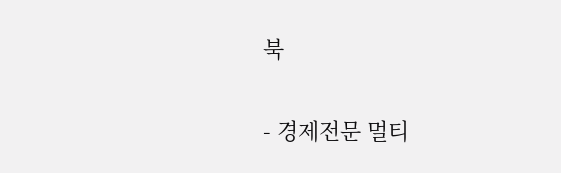북


- 경제전문 멀티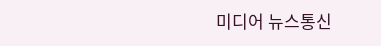미디어 뉴스통신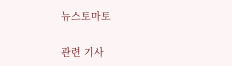뉴스토마토

관련 기사